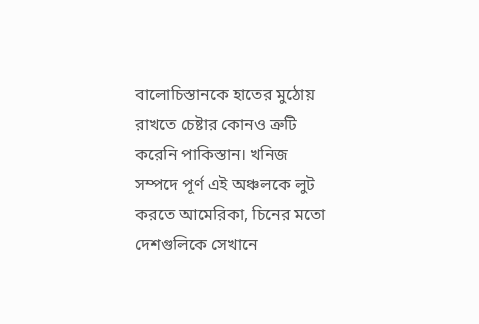বালোচিস্তানকে হাতের মুঠোয় রাখতে চেষ্টার কোনও ত্রুটি করেনি পাকিস্তান। খনিজ সম্পদে পূর্ণ এই অঞ্চলকে লুট করতে আমেরিকা, চিনের মতো দেশগুলিকে সেখানে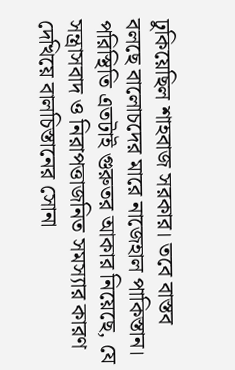ঢুকিয়েছিল শাহবাজ সরকার। তবে বাস্তব বলছে বালোচদের মারে নাজেহাল পাকিস্তান। পরিস্থিতি এতটাই গুরুতর আকার নিয়েছে, যে সন্ত্রাসবাদ ও নিরাপত্তাজনিত সমস্যার কারণ দেখিয়ে বালচিস্তানের সোনা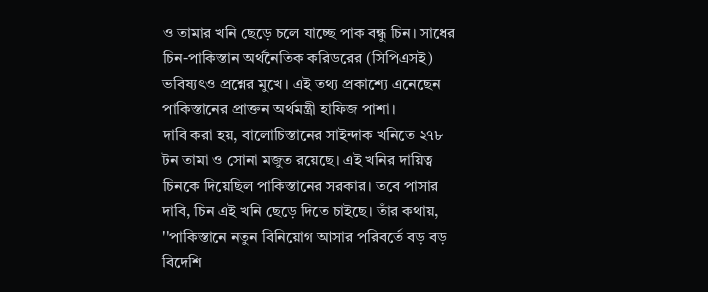ও তামার খনি ছেড়ে চলে যাচ্ছে পাক বন্ধু চিন। সাধের চিন-পাকিস্তান অর্থনৈতিক করিডরের (সিপিএসই) ভবিষ্যৎও প্রশ্নের মুখে। এই তথ্য প্রকাশ্যে এনেছেন পাকিস্তানের প্রাক্তন অর্থমন্ত্রী হাফিজ পাশা।
দাবি করা হয়, বালোচিস্তানের সাইন্দাক খনিতে ২৭৮ টন তামা ও সোনা মজুত রয়েছে। এই খনির দায়িত্ব চিনকে দিয়েছিল পাকিস্তানের সরকার। তবে পাসার দাবি, চিন এই খনি ছেড়ে দিতে চাইছে। তাঁর কথায়, ''পাকিস্তানে নতুন বিনিয়োগ আসার পরিবর্তে বড় বড় বিদেশি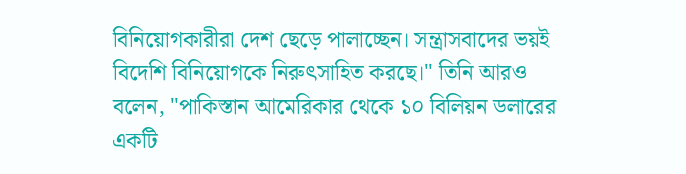বিনিয়োগকারীরা দেশ ছেড়ে পালাচ্ছেন। সন্ত্রাসবাদের ভয়ই বিদেশি বিনিয়োগকে নিরুৎসাহিত করছে।" তিনি আরও বলেন, "পাকিস্তান আমেরিকার থেকে ১০ বিলিয়ন ডলারের একটি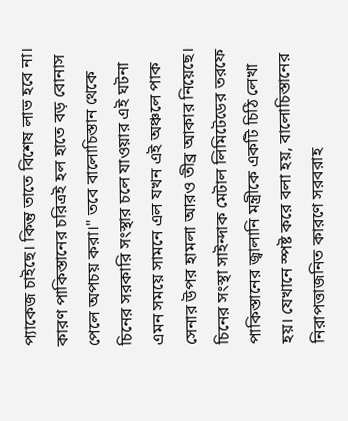প্যাকেজ চাইছে। কিন্তু তাতে বিশেষ লাভ হবে না। কারণ পাকিস্তানের চরিত্রই হল হাতে বড় বোনাস পেলে অপচয় করা।" তবে বালোচিস্তান থেকে চিনের সরকারি সংস্থার চলে যাওয়ার এই ঘটনা এমন সময়ে সামনে এল যখন এই অঞ্চলে পাক সেনার উপর হামলা আরও তীব্র আকার নিয়েছে।
চিনের সংস্থা সাইন্দাক মেটাল লিমিটেডের তরফে পাকিস্তানের জ্বালানি মন্ত্রীকে একটি চিঠি লেখা হয়। যেখানে স্পষ্ট করে বলা হয়, বালোচিস্তানের নিরাপত্তাজনিত কারণে সরবরাহ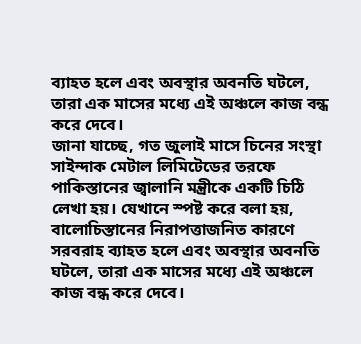ব্যাহত হলে এবং অবস্থার অবনতি ঘটলে, তারা এক মাসের মধ্যে এই অঞ্চলে কাজ বন্ধ করে দেবে।
জানা যাচ্ছে, গত জুলাই মাসে চিনের সংস্থা সাইন্দাক মেটাল লিমিটেডের তরফে পাকিস্তানের জ্বালানি মন্ত্রীকে একটি চিঠি লেখা হয়। যেখানে স্পষ্ট করে বলা হয়, বালোচিস্তানের নিরাপত্তাজনিত কারণে সরবরাহ ব্যাহত হলে এবং অবস্থার অবনতি ঘটলে, তারা এক মাসের মধ্যে এই অঞ্চলে কাজ বন্ধ করে দেবে।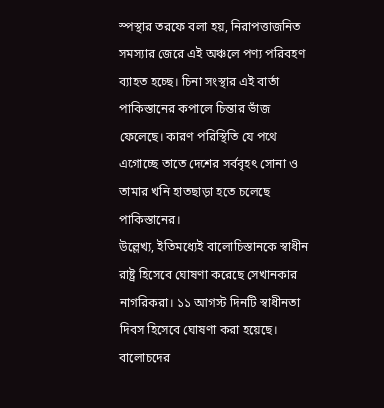স্পস্থার তরফে বলা হয়, নিরাপত্তাজনিত সমস্যার জেরে এই অঞ্চলে পণ্য পরিবহণ ব্যাহত হচ্ছে। চিনা সংস্থার এই বার্তা পাকিস্তানের কপালে চিন্তার ভাঁজ ফেলেছে। কারণ পরিস্থিতি যে পথে এগোচ্ছে তাতে দেশের সর্ববৃহৎ সোনা ও তামার খনি হাতছাড়া হতে চলেছে পাকিস্তানের।
উল্লেখ্য, ইতিমধ্যেই বালোচিস্তানকে স্বাধীন রাষ্ট্র হিসেবে ঘোষণা করেছে সেখানকার নাগরিকরা। ১১ আগস্ট দিনটি স্বাধীনতা দিবস হিসেবে ঘোষণা করা হয়েছে। বালোচদের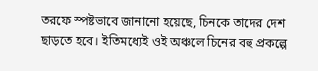তরফে স্পষ্টভাবে জানানো হয়েছে, চিনকে তাদের দেশ ছাড়তে হবে। ইতিমধ্যেই ওই অঞ্চলে চিনের বহু প্রকল্পে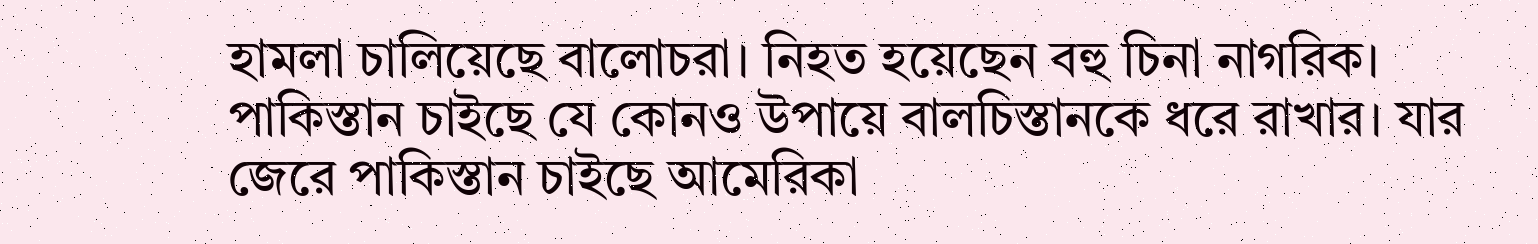হামলা চালিয়েছে বালোচরা। নিহত হয়েছেন বহু চিনা নাগরিক। পাকিস্তান চাইছে যে কোনও উপায়ে বালচিস্তানকে ধরে রাখার। যার জেরে পাকিস্তান চাইছে আমেরিকা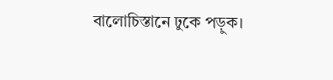বালোচিস্তানে ঢুকে পড়ুক।